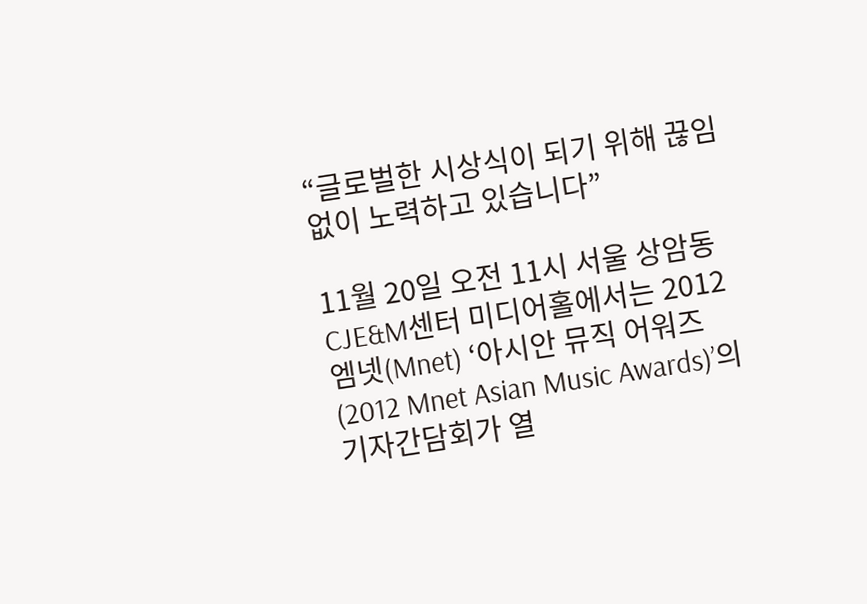“글로벌한 시상식이 되기 위해 끊임없이 노력하고 있습니다”

11월 20일 오전 11시 서울 상암동 CJE&M센터 미디어홀에서는 2012 엠넷(Mnet) ‘아시안 뮤직 어워즈(2012 Mnet Asian Music Awards)’의 기자간담회가 열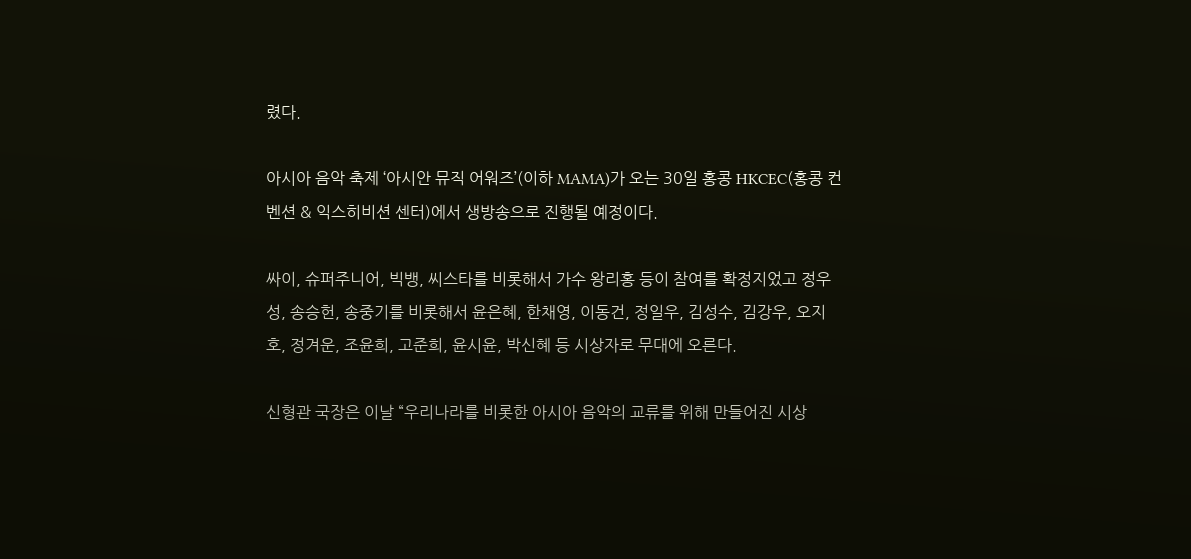렸다.

아시아 음악 축제 ‘아시안 뮤직 어워즈’(이하 MAMA)가 오는 30일 홍콩 HKCEC(홍콩 컨벤션 & 익스히비션 센터)에서 생방송으로 진행될 예정이다.

싸이, 슈퍼주니어, 빅뱅, 씨스타를 비롯해서 가수 왕리홍 등이 참여를 확정지었고 정우성, 송승헌, 송중기를 비롯해서 윤은혜, 한채영, 이동건, 정일우, 김성수, 김강우, 오지호, 정겨운, 조윤희, 고준희, 윤시윤, 박신혜 등 시상자로 무대에 오른다.

신형관 국장은 이날 “우리나라를 비롯한 아시아 음악의 교류를 위해 만들어진 시상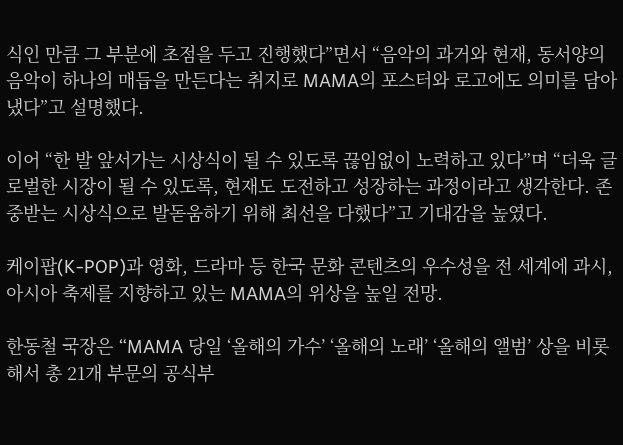식인 만큼 그 부분에 초점을 두고 진행했다”면서 “음악의 과거와 현재, 동서양의 음악이 하나의 매듭을 만든다는 취지로 MAMA의 포스터와 로고에도 의미를 담아냈다”고 설명했다.

이어 “한 발 앞서가는 시상식이 될 수 있도록 끊임없이 노력하고 있다”며 “더욱 글로벌한 시장이 될 수 있도록, 현재도 도전하고 성장하는 과정이라고 생각한다. 존중받는 시상식으로 발돋움하기 위해 최선을 다했다”고 기대감을 높였다.

케이팝(K-POP)과 영화, 드라마 등 한국 문화 콘텐츠의 우수성을 전 세계에 과시, 아시아 축제를 지향하고 있는 MAMA의 위상을 높일 전망.

한동철 국장은 “MAMA 당일 ‘올해의 가수’ ‘올해의 노래’ ‘올해의 앨범’ 상을 비롯해서 총 21개 부문의 공식부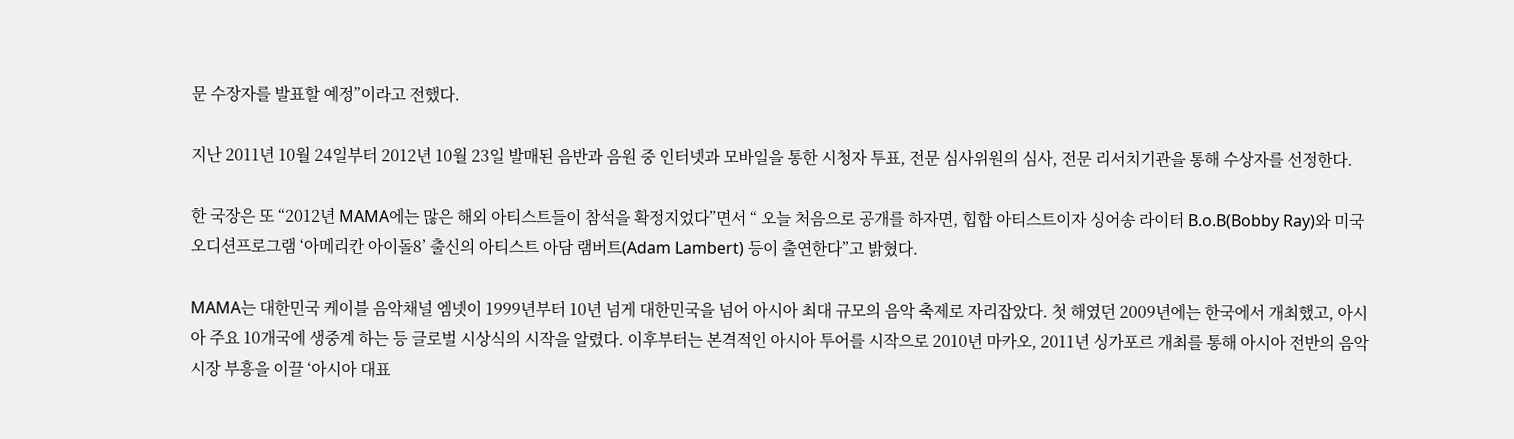문 수장자를 발표할 예정”이라고 전했다.

지난 2011년 10월 24일부터 2012년 10월 23일 발매된 음반과 음원 중 인터넷과 모바일을 통한 시청자 투표, 전문 심사위원의 심사, 전문 리서치기관을 통해 수상자를 선정한다.

한 국장은 또 “2012년 MAMA에는 많은 해외 아티스트들이 참석을 확정지었다”면서 “ 오늘 처음으로 공개를 하자면, 힙합 아티스트이자 싱어송 라이터 B.o.B(Bobby Ray)와 미국 오디션프로그램 ‘아메리칸 아이돌8’ 출신의 아티스트 아담 램버트(Adam Lambert) 등이 출연한다”고 밝혔다.

MAMA는 대한민국 케이블 음악채널 엠넷이 1999년부터 10년 넘게 대한민국을 넘어 아시아 최대 규모의 음악 축제로 자리잡았다. 첫 해였던 2009년에는 한국에서 개최했고, 아시아 주요 10개국에 생중계 하는 등 글로벌 시상식의 시작을 알렸다. 이후부터는 본격적인 아시아 투어를 시작으로 2010년 마카오, 2011년 싱가포르 개최를 통해 아시아 전반의 음악 시장 부흥을 이끌 ‘아시아 대표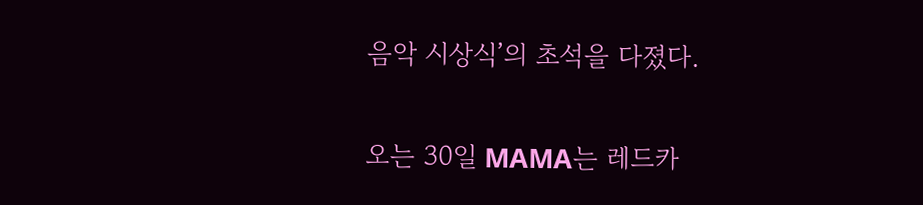음악 시상식’의 초석을 다졌다.

오는 30일 MAMA는 레드카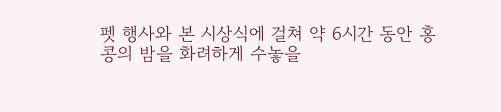펫 행사와 본 시상식에 걸쳐 약 6시간 동안 홍콩의 밤을 화려하게 수놓을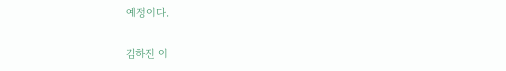예정이다.

김하진 이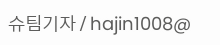슈팀기자 / hajin1008@